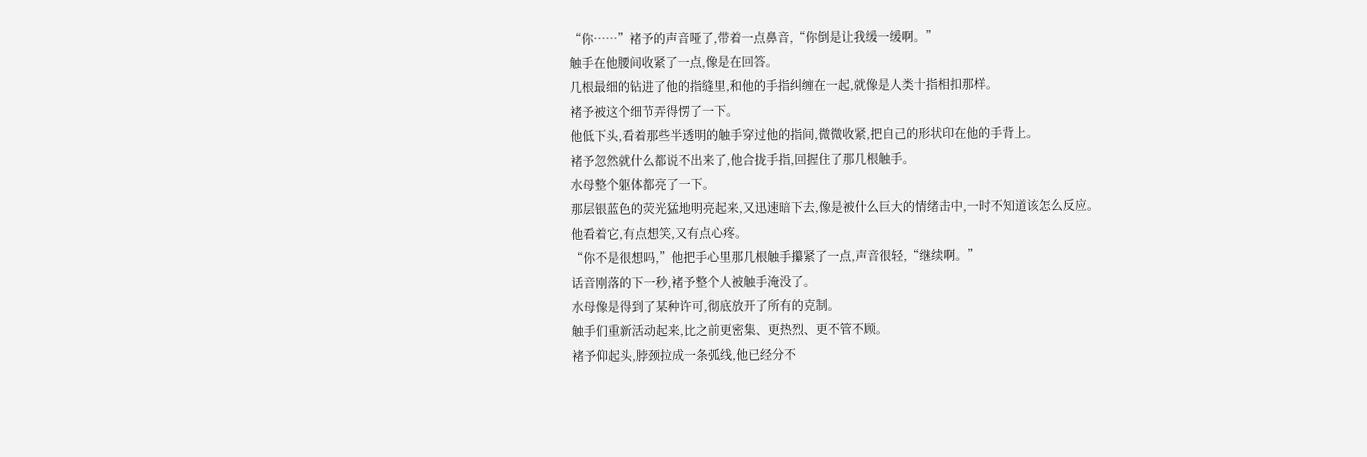“你……”褚予的声音哑了,带着一点鼻音,“你倒是让我缓一缓啊。”
触手在他腰间收紧了一点,像是在回答。
几根最细的钻进了他的指缝里,和他的手指纠缠在一起,就像是人类十指相扣那样。
褚予被这个细节弄得愣了一下。
他低下头,看着那些半透明的触手穿过他的指间,微微收紧,把自己的形状印在他的手背上。
褚予忽然就什么都说不出来了,他合拢手指,回握住了那几根触手。
水母整个躯体都亮了一下。
那层银蓝色的荧光猛地明亮起来,又迅速暗下去,像是被什么巨大的情绪击中,一时不知道该怎么反应。
他看着它,有点想笑,又有点心疼。
“你不是很想吗,”他把手心里那几根触手攥紧了一点,声音很轻,“继续啊。”
话音刚落的下一秒,褚予整个人被触手淹没了。
水母像是得到了某种许可,彻底放开了所有的克制。
触手们重新活动起来,比之前更密集、更热烈、更不管不顾。
褚予仰起头,脖颈拉成一条弧线,他已经分不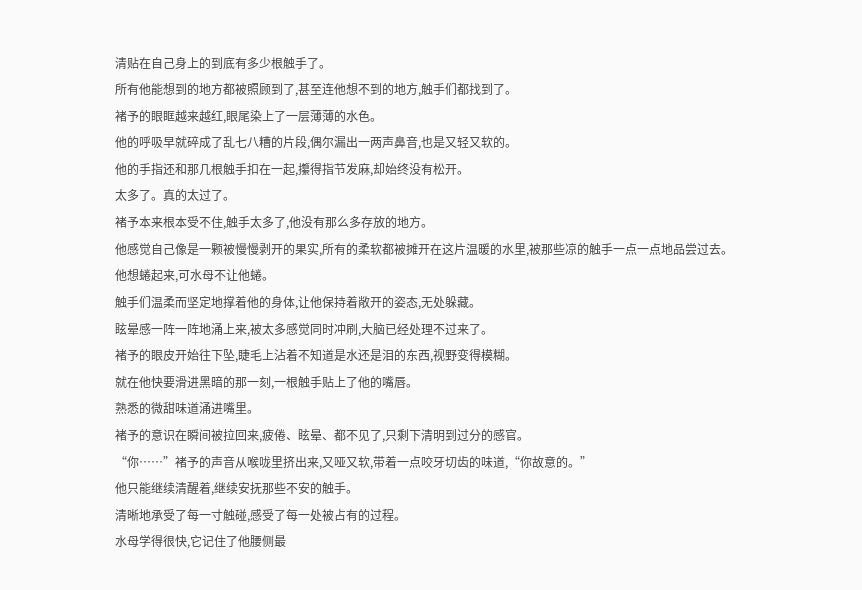清贴在自己身上的到底有多少根触手了。
所有他能想到的地方都被照顾到了,甚至连他想不到的地方,触手们都找到了。
褚予的眼眶越来越红,眼尾染上了一层薄薄的水色。
他的呼吸早就碎成了乱七八糟的片段,偶尔漏出一两声鼻音,也是又轻又软的。
他的手指还和那几根触手扣在一起,攥得指节发麻,却始终没有松开。
太多了。真的太过了。
褚予本来根本受不住,触手太多了,他没有那么多存放的地方。
他感觉自己像是一颗被慢慢剥开的果实,所有的柔软都被摊开在这片温暖的水里,被那些凉的触手一点一点地品尝过去。
他想蜷起来,可水母不让他蜷。
触手们温柔而坚定地撑着他的身体,让他保持着敞开的姿态,无处躲藏。
眩晕感一阵一阵地涌上来,被太多感觉同时冲刷,大脑已经处理不过来了。
褚予的眼皮开始往下坠,睫毛上沾着不知道是水还是泪的东西,视野变得模糊。
就在他快要滑进黑暗的那一刻,一根触手贴上了他的嘴唇。
熟悉的微甜味道涌进嘴里。
褚予的意识在瞬间被拉回来,疲倦、眩晕、都不见了,只剩下清明到过分的感官。
“你……”褚予的声音从喉咙里挤出来,又哑又软,带着一点咬牙切齿的味道,“你故意的。”
他只能继续清醒着,继续安抚那些不安的触手。
清晰地承受了每一寸触碰,感受了每一处被占有的过程。
水母学得很快,它记住了他腰侧最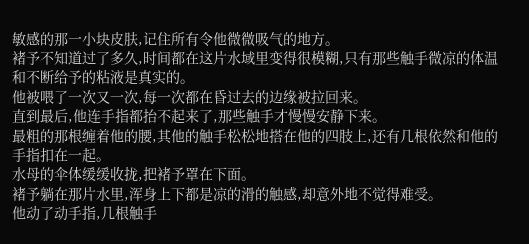敏感的那一小块皮肤,记住所有令他微微吸气的地方。
褚予不知道过了多久,时间都在这片水域里变得很模糊,只有那些触手微凉的体温和不断给予的粘液是真实的。
他被喂了一次又一次,每一次都在昏过去的边缘被拉回来。
直到最后,他连手指都抬不起来了,那些触手才慢慢安静下来。
最粗的那根缠着他的腰,其他的触手松松地搭在他的四肢上,还有几根依然和他的手指扣在一起。
水母的伞体缓缓收拢,把褚予罩在下面。
褚予躺在那片水里,浑身上下都是凉的滑的触感,却意外地不觉得难受。
他动了动手指,几根触手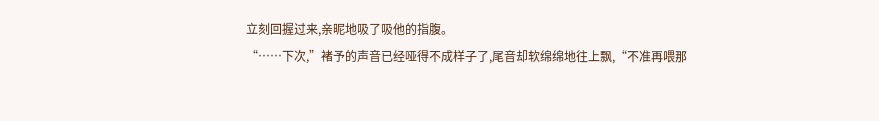立刻回握过来,亲昵地吸了吸他的指腹。
“……下次,”褚予的声音已经哑得不成样子了,尾音却软绵绵地往上飘,“不准再喂那